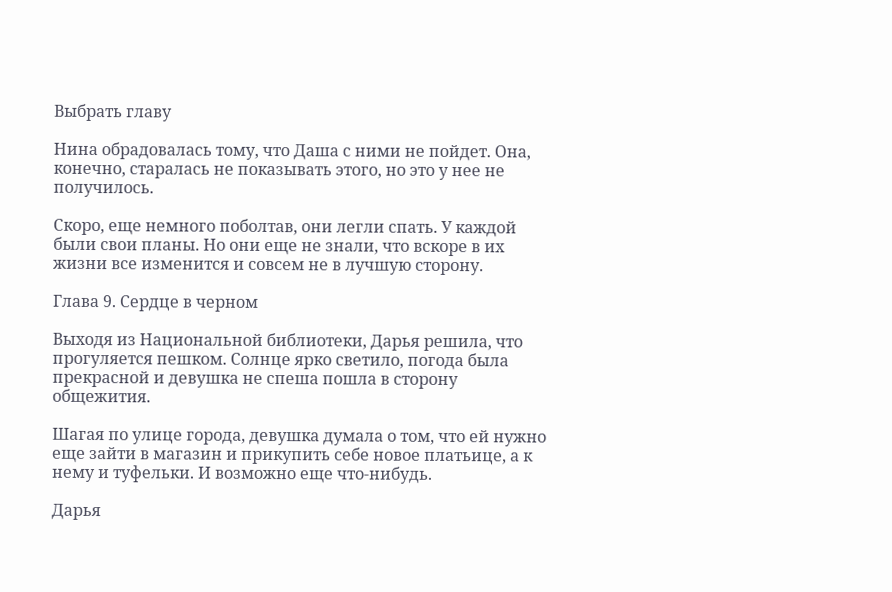Выбрать главу

Нина обрадовалась тому, что Даша с ними не пойдет. Она, конечно, старалась не показывать этого, но это у нее не получилось.

Скоро, еще немного поболтав, они легли спать. У каждой были свои планы. Но они еще не знали, что вскоре в их жизни все изменится и совсем не в лучшую сторону.

Глава 9. Сердце в черном

Выходя из Национальной библиотеки, Дарья решила, что прогуляется пешком. Солнце ярко светило, погода была прекрасной и девушка не спеша пошла в сторону общежития.

Шагая по улице города, девушка думала о том, что ей нужно еще зайти в магазин и прикупить себе новое платьице, а к нему и туфельки. И возможно еще что-нибудь.

Дарья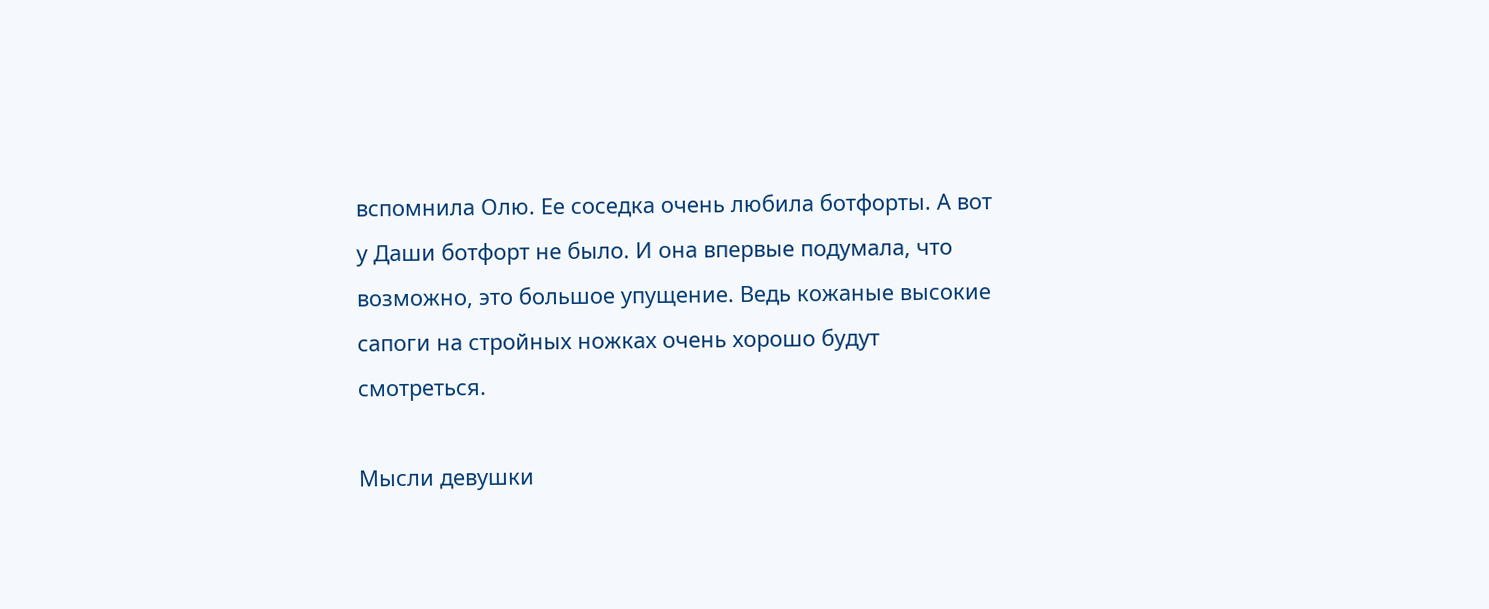вспомнила Олю. Ее соседка очень любила ботфорты. А вот у Даши ботфорт не было. И она впервые подумала, что возможно, это большое упущение. Ведь кожаные высокие сапоги на стройных ножках очень хорошо будут смотреться.

Мысли девушки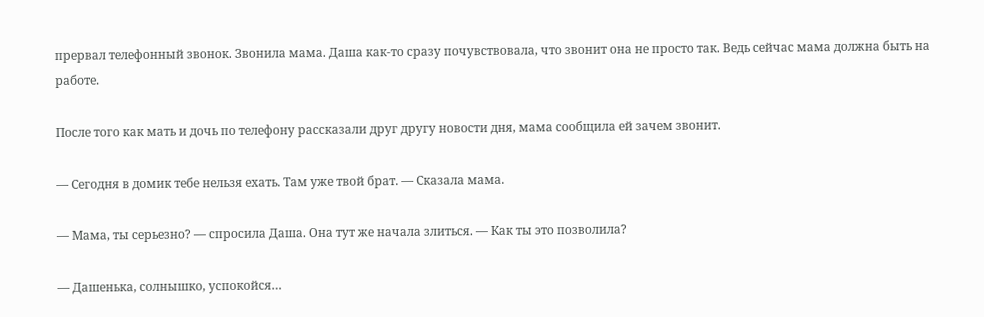прервал телефонный звонок. Звонила мама. Даша как-то сразу почувствовала, что звонит она не просто так. Ведь сейчас мама должна быть на работе.

После того как мать и дочь по телефону рассказали друг другу новости дня, мама сообщила ей зачем звонит.

— Сегодня в домик тебе нельзя ехать. Там уже твой брат. — Сказала мама.

— Мама, ты серьезно? — спросила Даша. Она тут же начала злиться. — Как ты это позволила?

— Дашенька, солнышко, успокойся…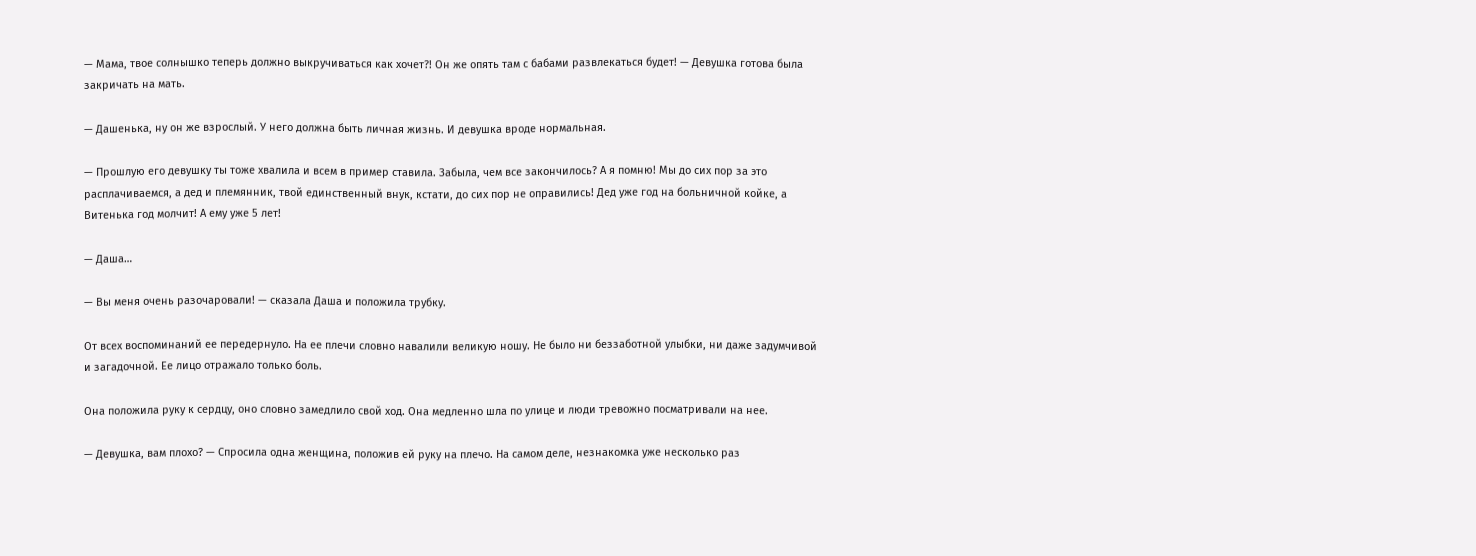— Мама, твое солнышко теперь должно выкручиваться как хочет?! Он же опять там с бабами развлекаться будет! — Девушка готова была закричать на мать.

— Дашенька, ну он же взрослый. У него должна быть личная жизнь. И девушка вроде нормальная.

— Прошлую его девушку ты тоже хвалила и всем в пример ставила. Забыла, чем все закончилось? А я помню! Мы до сих пор за это расплачиваемся, а дед и племянник, твой единственный внук, кстати, до сих пор не оправились! Дед уже год на больничной койке, а Витенька год молчит! А ему уже 5 лет!

— Даша…

— Вы меня очень разочаровали! — сказала Даша и положила трубку.

От всех воспоминаний ее передернуло. На ее плечи словно навалили великую ношу. Не было ни беззаботной улыбки, ни даже задумчивой и загадочной. Ее лицо отражало только боль.

Она положила руку к сердцу, оно словно замедлило свой ход. Она медленно шла по улице и люди тревожно посматривали на нее.

— Девушка, вам плохо? — Спросила одна женщина, положив ей руку на плечо. На самом деле, незнакомка уже несколько раз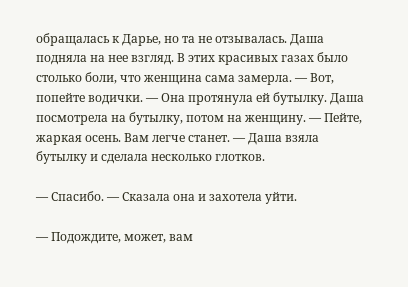обращалась к Дарье, но та не отзывалась. Даша подняла на нее взгляд. В этих красивых газах было столько боли, что женщина сама замерла. — Вот, попейте водички. — Она протянула ей бутылку. Даша посмотрела на бутылку, потом на женщину. — Пейте, жаркая осень. Вам легче станет. — Даша взяла бутылку и сделала несколько глотков.

— Спасибо. — Сказала она и захотела уйти.

— Подождите, может, вам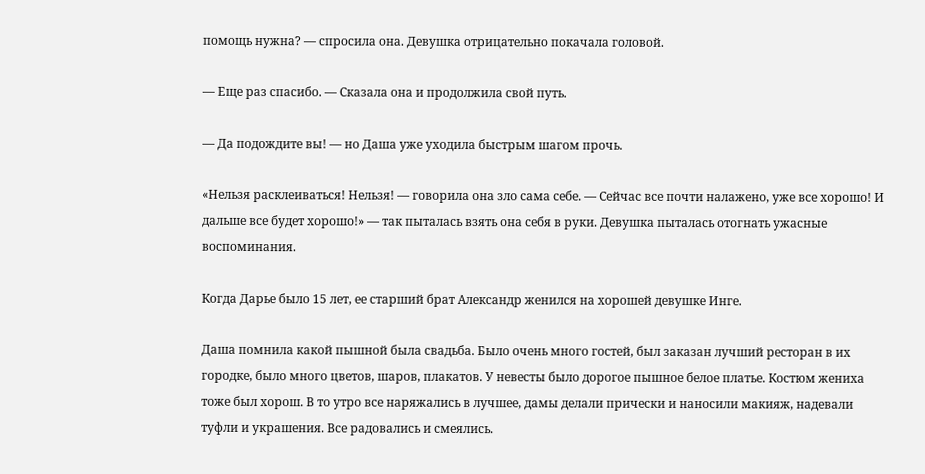помощь нужна? — спросила она. Девушка отрицательно покачала головой.

— Еще раз спасибо. — Сказала она и продолжила свой путь.

— Да подождите вы! — но Даша уже уходила быстрым шагом прочь.

«Нельзя расклеиваться! Нельзя! — говорила она зло сама себе. — Сейчас все почти налажено, уже все хорошо! И дальше все будет хорошо!» — так пыталась взять она себя в руки. Девушка пыталась отогнать ужасные воспоминания.

Когда Дарье было 15 лет, ее старший брат Александр женился на хорошей девушке Инге.

Даша помнила какой пышной была свадьба. Было очень много гостей, был заказан лучший ресторан в их городке, было много цветов, шаров, плакатов. У невесты было дорогое пышное белое платье. Костюм жениха тоже был хорош. В то утро все наряжались в лучшее, дамы делали прически и наносили макияж, надевали туфли и украшения. Все радовались и смеялись.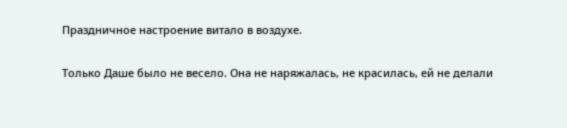Праздничное настроение витало в воздухе.

Только Даше было не весело. Она не наряжалась, не красилась, ей не делали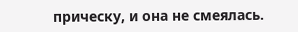прическу, и она не смеялась.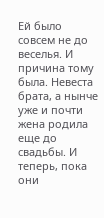Ей было совсем не до веселья. И причина тому была. Невеста брата, а нынче уже и почти жена родила еще до свадьбы. И теперь, пока они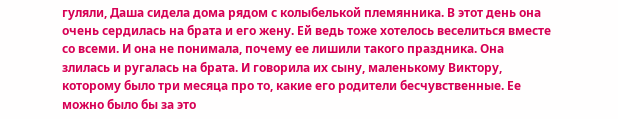гуляли, Даша сидела дома рядом с колыбелькой племянника. В этот день она очень сердилась на брата и его жену. Ей ведь тоже хотелось веселиться вместе со всеми. И она не понимала, почему ее лишили такого праздника. Она злилась и ругалась на брата. И говорила их сыну, маленькому Виктору, которому было три месяца про то, какие его родители бесчувственные. Ее можно было бы за это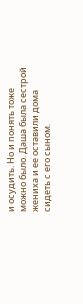и осудить. Но и понять тоже можно было. Даша была сестрой жениха и ее оставили дома сидеть с его сыном.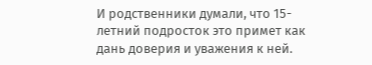И родственники думали, что 15-летний подросток это примет как дань доверия и уважения к ней.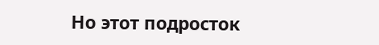Но этот подросток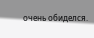очень обиделся.